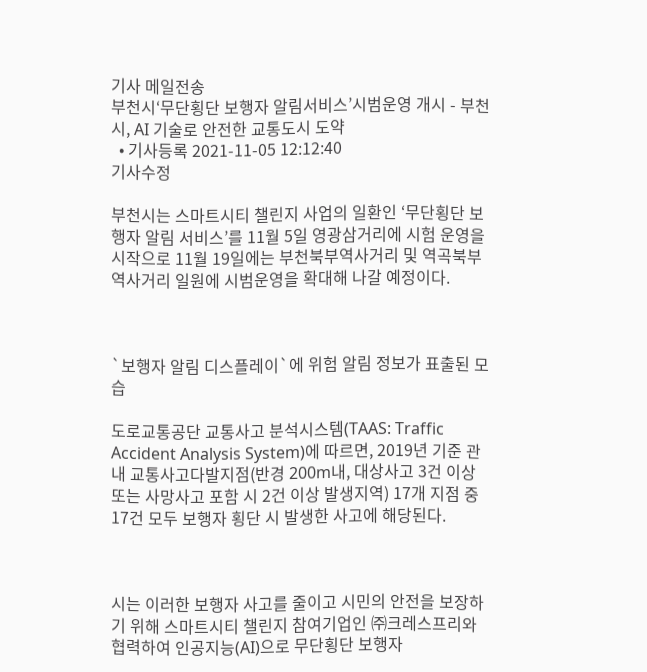기사 메일전송
부천시‘무단횡단 보행자 알림서비스’시범운영 개시 - 부천시, AI 기술로 안전한 교통도시 도약
  • 기사등록 2021-11-05 12:12:40
기사수정

부천시는 스마트시티 챌린지 사업의 일환인 ‘무단횡단 보행자 알림 서비스’를 11월 5일 영광삼거리에 시험 운영을 시작으로 11월 19일에는 부천북부역사거리 및 역곡북부역사거리 일원에 시범운영을 확대해 나갈 예정이다.



`보행자 알림 디스플레이`에 위험 알림 정보가 표출된 모습

도로교통공단 교통사고 분석시스템(TAAS: Traffic Accident Analysis System)에 따르면, 2019년 기준 관내 교통사고다발지점(반경 200m내, 대상사고 3건 이상 또는 사망사고 포함 시 2건 이상 발생지역) 17개 지점 중 17건 모두 보행자 횡단 시 발생한 사고에 해당된다.



시는 이러한 보행자 사고를 줄이고 시민의 안전을 보장하기 위해 스마트시티 챌린지 참여기업인 ㈜크레스프리와 협력하여 인공지능(AI)으로 무단횡단 보행자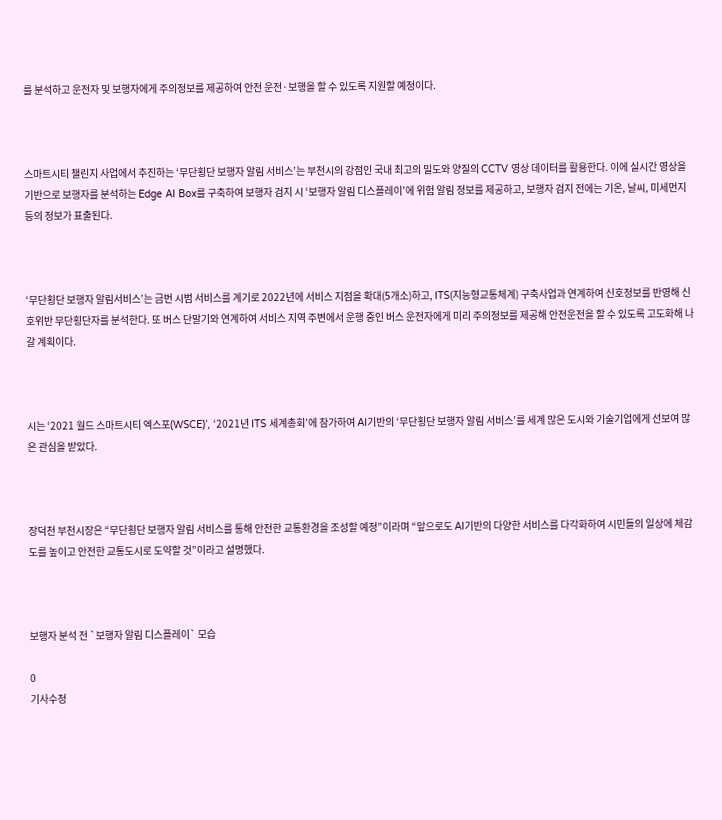를 분석하고 운전자 및 보행자에게 주의정보를 제공하여 안전 운전·보행을 할 수 있도록 지원할 예정이다.



스마트시티 챌린지 사업에서 추진하는 ‘무단횡단 보행자 알림 서비스’는 부천시의 강점인 국내 최고의 밀도와 양질의 CCTV 영상 데이터를 활용한다. 이에 실시간 영상을 기반으로 보행자를 분석하는 Edge AI Box를 구축하여 보행자 검지 시 ‘보행자 알림 디스플레이’에 위험 알림 정보를 제공하고, 보행자 검지 전에는 기온, 날씨, 미세먼지 등의 정보가 표출된다.



‘무단횡단 보행자 알림서비스’는 금번 시범 서비스를 계기로 2022년에 서비스 지점을 확대(5개소)하고, ITS(지능형교통체계) 구축사업과 연계하여 신호정보를 반영해 신호위반 무단횡단자를 분석한다. 또 버스 단말기와 연계하여 서비스 지역 주변에서 운행 중인 버스 운전자에게 미리 주의정보를 제공해 안전운전을 할 수 있도록 고도화해 나갈 계획이다.



시는 ‘2021 월드 스마트시티 엑스포(WSCE)’, ‘2021년 ITS 세계총회’에 참가하여 AI기반의 ‘무단횡단 보행자 알림 서비스’를 세계 많은 도시와 기술기업에게 선보여 많은 관심을 받았다.



장덕천 부천시장은 “무단횡단 보행자 알림 서비스를 통해 안전한 교통환경을 조성할 예정”이라며 “앞으로도 AI기반의 다양한 서비스를 다각화하여 시민들의 일상에 체감도를 높이고 안전한 교통도시로 도약할 것”이라고 설명했다.



보행자 분석 전 `보행자 알림 디스플레이` 모습

0
기사수정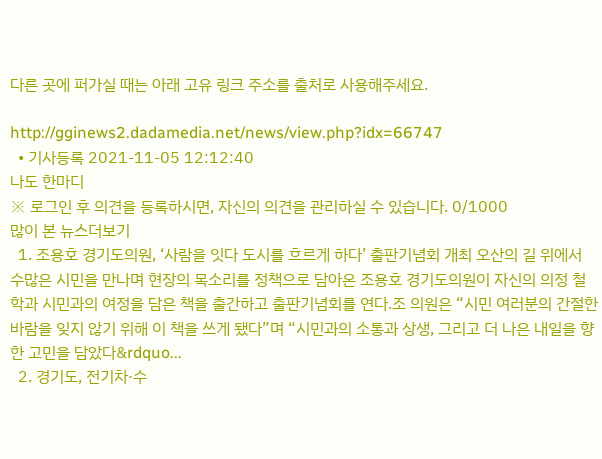다른 곳에 퍼가실 때는 아래 고유 링크 주소를 출처로 사용해주세요.

http://gginews2.dadamedia.net/news/view.php?idx=66747
  • 기사등록 2021-11-05 12:12:40
나도 한마디
※ 로그인 후 의견을 등록하시면, 자신의 의견을 관리하실 수 있습니다. 0/1000
많이 본 뉴스더보기
  1. 조용호 경기도의원, ‘사람을 잇다 도시를 흐르게 하다’ 출판기념회 개최 오산의 길 위에서 수많은 시민을 만나며 현장의 목소리를 정책으로 담아온 조용호 경기도의원이 자신의 의정 철학과 시민과의 여정을 담은 책을 출간하고 출판기념회를 연다.조 의원은 “시민 여러분의 간절한 바람을 잊지 않기 위해 이 책을 쓰게 됐다”며 “시민과의 소통과 상생, 그리고 더 나은 내일을 향한 고민을 담았다&rdquo...
  2. 경기도, 전기차·수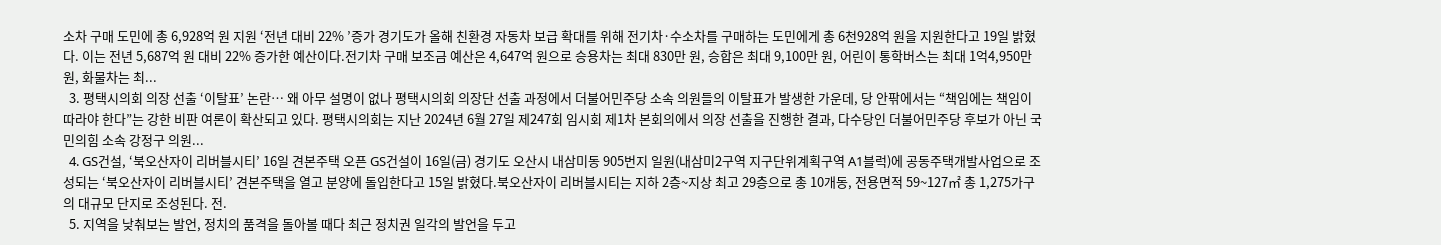소차 구매 도민에 총 6,928억 원 지원 ‘전년 대비 22% ’증가 경기도가 올해 친환경 자동차 보급 확대를 위해 전기차·수소차를 구매하는 도민에게 총 6천928억 원을 지원한다고 19일 밝혔다. 이는 전년 5,687억 원 대비 22% 증가한 예산이다.전기차 구매 보조금 예산은 4,647억 원으로 승용차는 최대 830만 원, 승합은 최대 9,100만 원, 어린이 통학버스는 최대 1억4,950만 원, 화물차는 최...
  3. 평택시의회 의장 선출 ‘이탈표’ 논란… 왜 아무 설명이 없나 평택시의회 의장단 선출 과정에서 더불어민주당 소속 의원들의 이탈표가 발생한 가운데, 당 안팎에서는 “책임에는 책임이 따라야 한다”는 강한 비판 여론이 확산되고 있다. 평택시의회는 지난 2024년 6월 27일 제247회 임시회 제1차 본회의에서 의장 선출을 진행한 결과, 다수당인 더불어민주당 후보가 아닌 국민의힘 소속 강정구 의원...
  4. GS건설, ‘북오산자이 리버블시티’ 16일 견본주택 오픈 GS건설이 16일(금) 경기도 오산시 내삼미동 905번지 일원(내삼미2구역 지구단위계획구역 A1블럭)에 공동주택개발사업으로 조성되는 ‘북오산자이 리버블시티’ 견본주택을 열고 분양에 돌입한다고 15일 밝혔다.북오산자이 리버블시티는 지하 2층~지상 최고 29층으로 총 10개동, 전용면적 59~127㎡ 총 1,275가구의 대규모 단지로 조성된다. 전.
  5. 지역을 낮춰보는 발언, 정치의 품격을 돌아볼 때다 최근 정치권 일각의 발언을 두고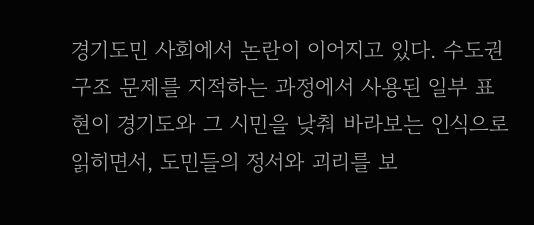경기도민 사회에서 논란이 이어지고 있다. 수도권 구조 문제를 지적하는 과정에서 사용된 일부 표현이 경기도와 그 시민을 낮춰 바라보는 인식으로 읽히면서, 도민들의 정서와 괴리를 보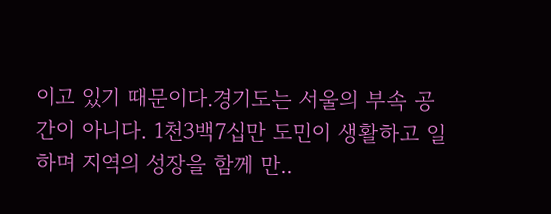이고 있기 때문이다.경기도는 서울의 부속 공간이 아니다. 1천3백7십만 도민이 생활하고 일하며 지역의 성장을 함께 만..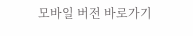모바일 버전 바로가기